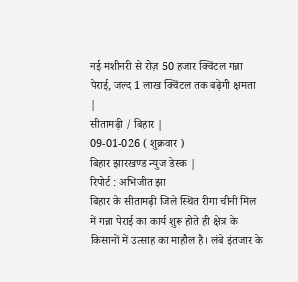नई मशीनरी से रोज़ 50 हजार क्विंटल गन्ना पेराई, जल्द 1 लाख क्विंटल तक बढ़ेगी क्षमता |
सीतामढ़ी / बिहार |
09-01-026 ( शुक्रवार )
बिहार झारखण्ड न्युज डेस्क |
रिपोर्ट : अभिजीत झा
बिहार के सीतामढ़ी जिले स्थित रीगा चीनी मिल में गन्ना पेराई का कार्य शुरू होते ही क्षेत्र के किसानों में उत्साह का माहौल है। लंबे इंतजार के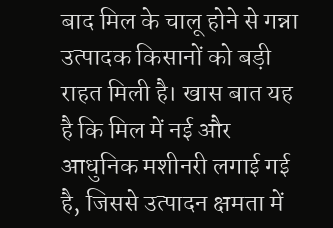बाद मिल के चालू होने से गन्ना उत्पादक किसानों को बड़ी राहत मिली है। खास बात यह है कि मिल में नई और आधुनिक मशीनरी लगाई गई है, जिससे उत्पादन क्षमता में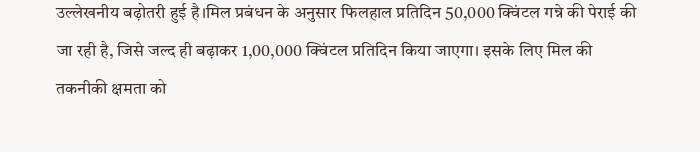उल्लेखनीय बढ़ोतरी हुई है।मिल प्रबंधन के अनुसार फिलहाल प्रतिदिन 50,000 क्विंटल गन्ने की पेराई की जा रही है, जिसे जल्द ही बढ़ाकर 1,00,000 क्विंटल प्रतिदिन किया जाएगा। इसके लिए मिल की तकनीकी क्षमता को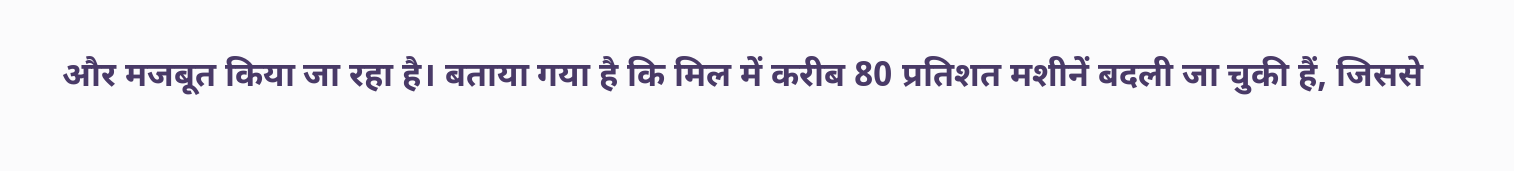और मजबूत किया जा रहा है। बताया गया है कि मिल में करीब 80 प्रतिशत मशीनें बदली जा चुकी हैं, जिससे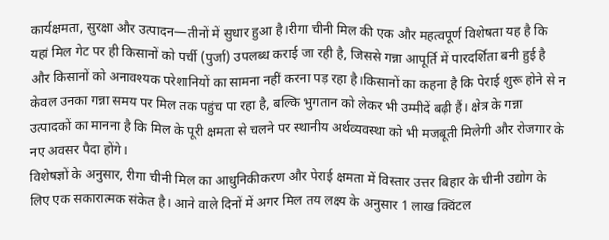कार्यक्षमता, सुरक्षा और उत्पादन—तीनों में सुधार हुआ है।रीगा चीनी मिल की एक और महत्वपूर्ण विशेषता यह है कि यहां मिल गेट पर ही किसानों को पर्ची (पुर्जा) उपलब्ध कराई जा रही है, जिससे गन्ना आपूर्ति में पारदर्शिता बनी हुई है और किसानों को अनावश्यक परेशानियों का सामना नहीं करना पड़ रहा है।किसानों का कहना है कि पेराई शुरू होने से न केवल उनका गन्ना समय पर मिल तक पहुंच पा रहा है, बल्कि भुगतान को लेकर भी उम्मीदें बढ़ी हैं। क्षेत्र के गन्ना उत्पादकों का मानना है कि मिल के पूरी क्षमता से चलने पर स्थानीय अर्थव्यवस्था को भी मजबूती मिलेगी और रोजगार के नए अवसर पैदा होंगे।
विशेषज्ञों के अनुसार, रीगा चीनी मिल का आधुनिकीकरण और पेराई क्षमता में विस्तार उत्तर बिहार के चीनी उद्योग के लिए एक सकारात्मक संकेत है। आने वाले दिनों में अगर मिल तय लक्ष्य के अनुसार 1 लाख क्विंटल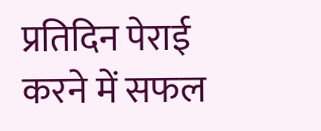प्रतिदिन पेराई करने में सफल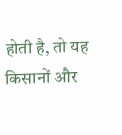होती है, तो यह किसानों और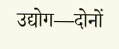उद्योग—दोनों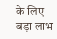के लिए बड़ा लाभ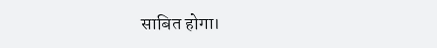साबित होगा।